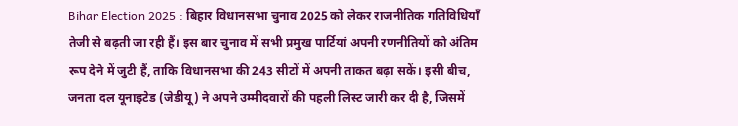Bihar Election 2025 : बिहार विधानसभा चुनाव 2025 को लेकर राजनीतिक गतिविधियाँ तेजी से बढ़ती जा रही हैं। इस बार चुनाव में सभी प्रमुख पार्टियां अपनी रणनीतियों को अंतिम रूप देने में जुटी हैं, ताकि विधानसभा की 243 सीटों में अपनी ताकत बढ़ा सकें। इसी बीच, जनता दल यूनाइटेड (जेडीयू) ने अपने उम्मीदवारों की पहली लिस्ट जारी कर दी है, जिसमें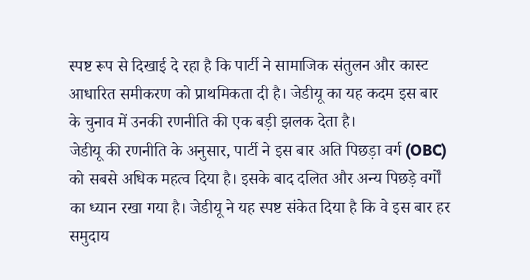स्पष्ट रूप से दिखाई दे रहा है कि पार्टी ने सामाजिक संतुलन और कास्ट आधारित समीकरण को प्राथमिकता दी है। जेडीयू का यह कदम इस बार के चुनाव में उनकी रणनीति की एक बड़ी झलक देता है।
जेडीयू की रणनीति के अनुसार, पार्टी ने इस बार अति पिछड़ा वर्ग (OBC) को सबसे अधिक महत्व दिया है। इसके बाद दलित और अन्य पिछड़े वर्गों का ध्यान रखा गया है। जेडीयू ने यह स्पष्ट संकेत दिया है कि वे इस बार हर समुदाय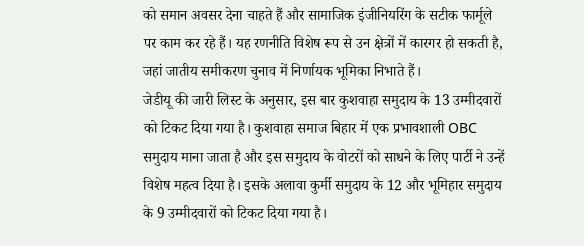को समान अवसर देना चाहते हैं और सामाजिक इंजीनियरिंग के सटीक फार्मूले पर काम कर रहे हैं। यह रणनीति विशेष रूप से उन क्षेत्रों में कारगर हो सकती है, जहां जातीय समीकरण चुनाव में निर्णायक भूमिका निभाते हैं।
जेडीयू की जारी लिस्ट के अनुसार, इस बार कुशवाहा समुदाय के 13 उम्मीदवारों को टिकट दिया गया है। कुशवाहा समाज बिहार में एक प्रभावशाली OBC समुदाय माना जाता है और इस समुदाय के वोटरों को साधने के लिए पार्टी ने उन्हें विशेष महत्व दिया है। इसके अलावा कुर्मी समुदाय के 12 और भूमिहार समुदाय के 9 उम्मीदवारों को टिकट दिया गया है।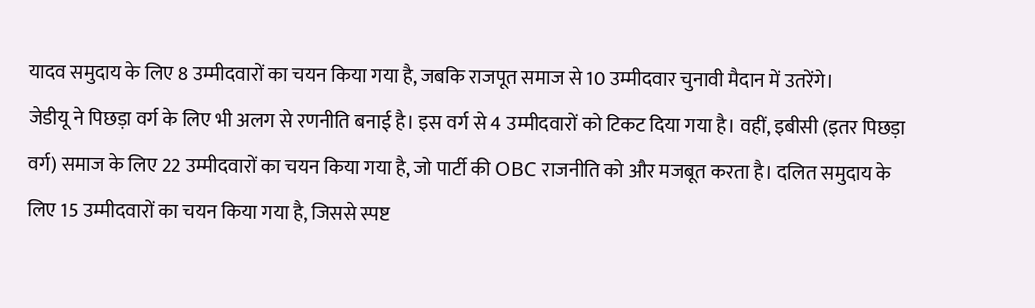यादव समुदाय के लिए 8 उम्मीदवारों का चयन किया गया है, जबकि राजपूत समाज से 10 उम्मीदवार चुनावी मैदान में उतरेंगे।
जेडीयू ने पिछड़ा वर्ग के लिए भी अलग से रणनीति बनाई है। इस वर्ग से 4 उम्मीदवारों को टिकट दिया गया है। वहीं, इबीसी (इतर पिछड़ा वर्ग) समाज के लिए 22 उम्मीदवारों का चयन किया गया है, जो पार्टी की OBC राजनीति को और मजबूत करता है। दलित समुदाय के लिए 15 उम्मीदवारों का चयन किया गया है, जिससे स्पष्ट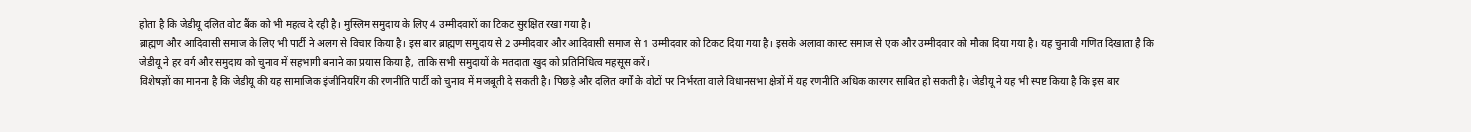होता है कि जेडीयू दलित वोट बैंक को भी महत्व दे रही है। मुस्लिम समुदाय के लिए 4 उम्मीदवारों का टिकट सुरक्षित रखा गया है।
ब्राह्मण और आदिवासी समाज के लिए भी पार्टी ने अलग से विचार किया है। इस बार ब्राह्मण समुदाय से 2 उम्मीदवार और आदिवासी समाज से 1 उम्मीदवार को टिकट दिया गया है। इसके अलावा कास्ट समाज से एक और उम्मीदवार को मौका दिया गया है। यह चुनावी गणित दिखाता है कि जेडीयू ने हर वर्ग और समुदाय को चुनाव में सहभागी बनाने का प्रयास किया है, ताकि सभी समुदायों के मतदाता खुद को प्रतिनिधित्व महसूस करें।
विशेषज्ञों का मानना है कि जेडीयू की यह सामाजिक इंजीनियरिंग की रणनीति पार्टी को चुनाव में मजबूती दे सकती है। पिछड़े और दलित वर्गों के वोटों पर निर्भरता वाले विधानसभा क्षेत्रों में यह रणनीति अधिक कारगर साबित हो सकती है। जेडीयू ने यह भी स्पष्ट किया है कि इस बार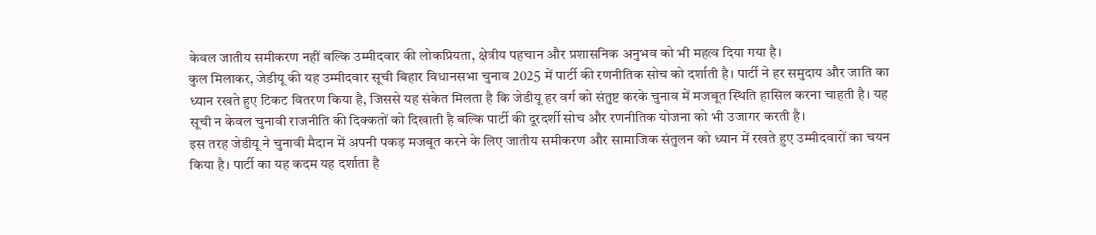केवल जातीय समीकरण नहीं बल्कि उम्मीदवार की लोकप्रियता, क्षेत्रीय पहचान और प्रशासनिक अनुभव को भी महत्व दिया गया है।
कुल मिलाकर, जेडीयू की यह उम्मीदवार सूची बिहार विधानसभा चुनाव 2025 में पार्टी की रणनीतिक सोच को दर्शाती है। पार्टी ने हर समुदाय और जाति का ध्यान रखते हुए टिकट वितरण किया है, जिससे यह संकेत मिलता है कि जेडीयू हर वर्ग को संतुष्ट करके चुनाव में मजबूत स्थिति हासिल करना चाहती है। यह सूची न केवल चुनावी राजनीति की दिक्कतों को दिखाती है बल्कि पार्टी की दूरदर्शी सोच और रणनीतिक योजना को भी उजागर करती है।
इस तरह जेडीयू ने चुनावी मैदान में अपनी पकड़ मजबूत करने के लिए जातीय समीकरण और सामाजिक संतुलन को ध्यान में रखते हुए उम्मीदवारों का चयन किया है। पार्टी का यह कदम यह दर्शाता है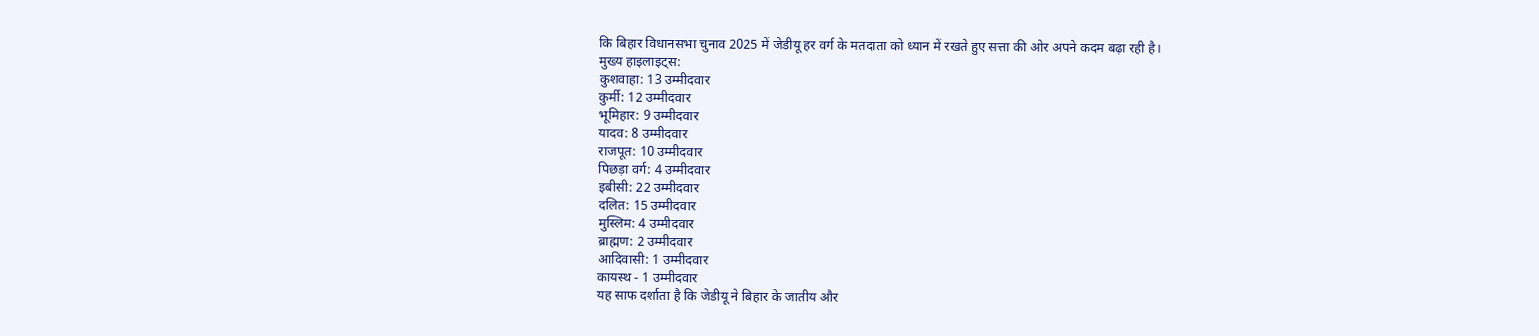कि बिहार विधानसभा चुनाव 2025 में जेडीयू हर वर्ग के मतदाता को ध्यान में रखते हुए सत्ता की ओर अपने कदम बढ़ा रही है।
मुख्य हाइलाइट्स:
कुशवाहा: 13 उम्मीदवार
कुर्मी: 12 उम्मीदवार
भूमिहार: 9 उम्मीदवार
यादव: 8 उम्मीदवार
राजपूत: 10 उम्मीदवार
पिछड़ा वर्ग: 4 उम्मीदवार
इबीसी: 22 उम्मीदवार
दलित: 15 उम्मीदवार
मुस्लिम: 4 उम्मीदवार
ब्राह्मण: 2 उम्मीदवार
आदिवासी: 1 उम्मीदवार
कायस्थ - 1 उम्मीदवार
यह साफ दर्शाता है कि जेडीयू ने बिहार के जातीय और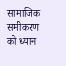सामाजिक समीकरण को ध्यान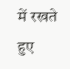में रखते हुए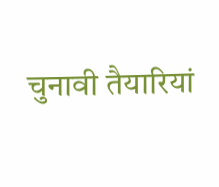चुनावी तैयारियां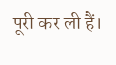पूरी कर ली हैं।